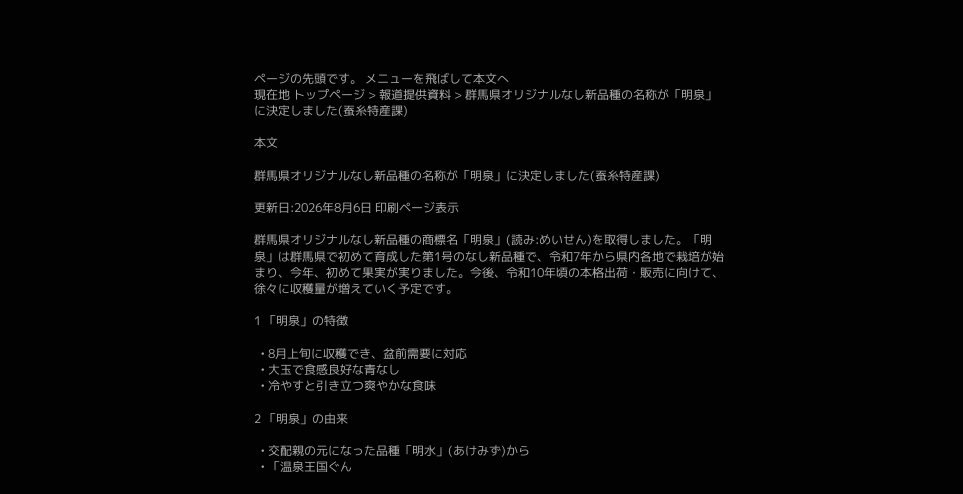ページの先頭です。 メニューを飛ばして本文へ
現在地 トップページ > 報道提供資料 > 群馬県オリジナルなし新品種の名称が「明泉」に決定しました(蚕糸特産課)

本文

群馬県オリジナルなし新品種の名称が「明泉」に決定しました(蚕糸特産課)

更新日:2026年8月6日 印刷ページ表示

群馬県オリジナルなし新品種の商標名「明泉」(読み:めいせん)を取得しました。「明泉」は群馬県で初めて育成した第1号のなし新品種で、令和7年から県内各地で栽培が始まり、今年、初めて果実が実りました。今後、令和10年頃の本格出荷・販売に向けて、徐々に収穫量が増えていく予定です。

1 「明泉」の特徴

  • 8月上旬に収穫でき、盆前需要に対応
  • 大玉で食感良好な青なし
  • 冷やすと引き立つ爽やかな食味

2 「明泉」の由来

  • 交配親の元になった品種「明水」(あけみず)から
  • 「温泉王国ぐん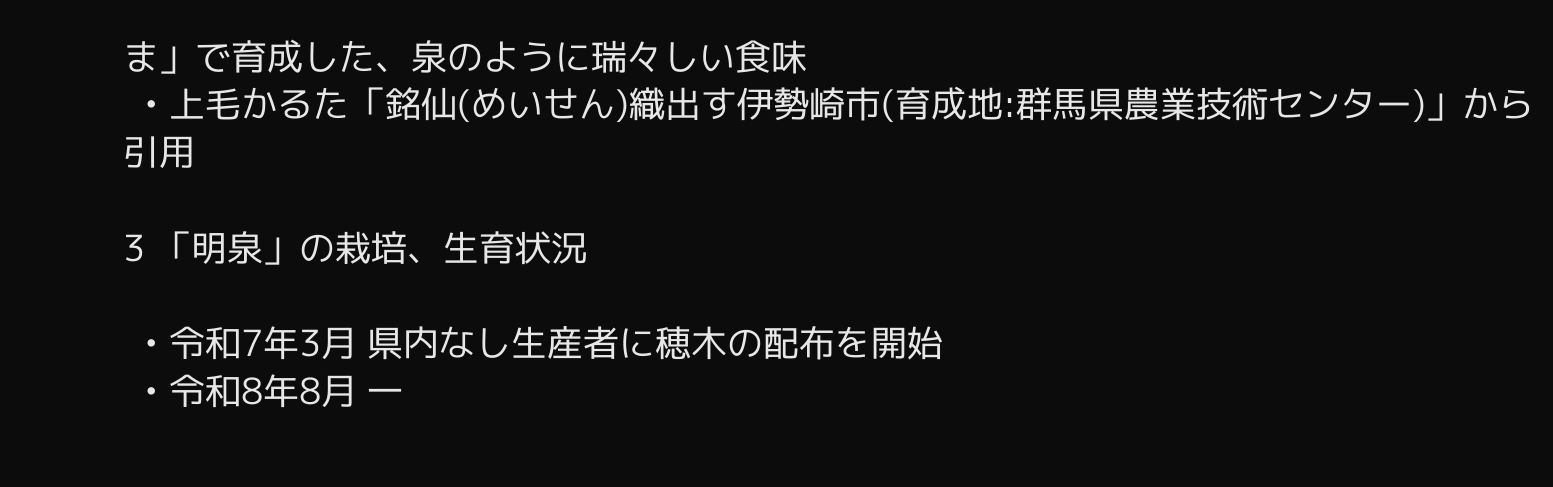ま」で育成した、泉のように瑞々しい食味
  • 上毛かるた「銘仙(めいせん)織出す伊勢崎市(育成地:群馬県農業技術センター)」から引用

3 「明泉」の栽培、生育状況

  • 令和7年3月 県内なし生産者に穂木の配布を開始
  • 令和8年8月 一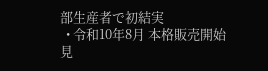部生産者で初結実
  • 令和10年8月 本格販売開始見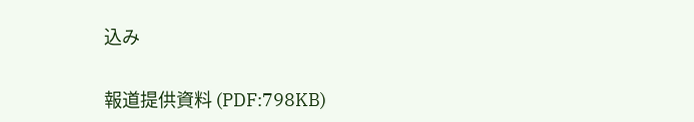込み

報道提供資料 (PDF:798KB)